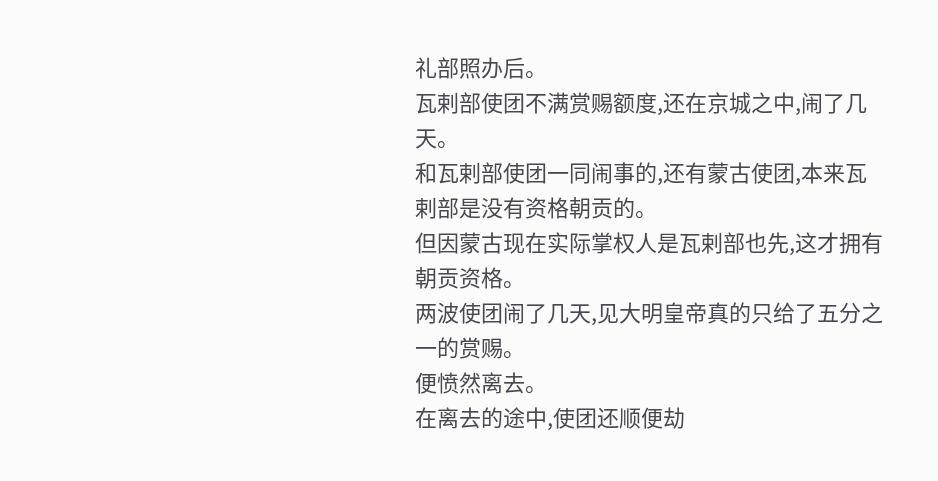礼部照办后。
瓦剌部使团不满赏赐额度,还在京城之中,闹了几天。
和瓦剌部使团一同闹事的,还有蒙古使团,本来瓦剌部是没有资格朝贡的。
但因蒙古现在实际掌权人是瓦剌部也先,这才拥有朝贡资格。
两波使团闹了几天,见大明皇帝真的只给了五分之一的赏赐。
便愤然离去。
在离去的途中,使团还顺便劫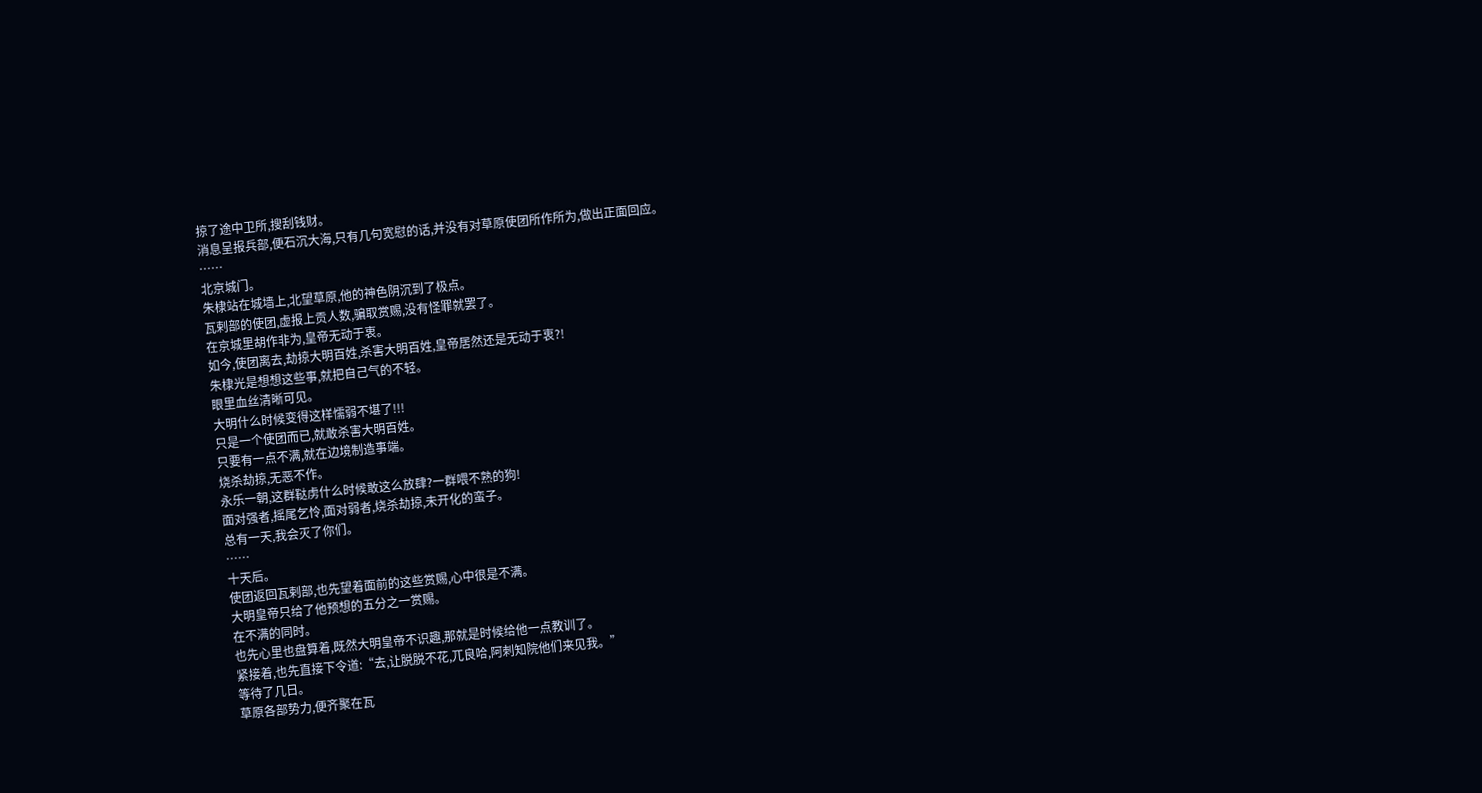掠了途中卫所,搜刮钱财。
消息呈报兵部,便石沉大海,只有几句宽慰的话,并没有对草原使团所作所为,做出正面回应。
……
北京城门。
朱棣站在城墙上,北望草原,他的神色阴沉到了极点。
瓦剌部的使团,虚报上贡人数,骗取赏赐,没有怪罪就罢了。
在京城里胡作非为,皇帝无动于衷。
如今,使团离去,劫掠大明百姓,杀害大明百姓,皇帝居然还是无动于衷?!
朱棣光是想想这些事,就把自己气的不轻。
眼里血丝清晰可见。
大明什么时候变得这样懦弱不堪了!!!
只是一个使团而已,就敢杀害大明百姓。
只要有一点不满,就在边境制造事端。
烧杀劫掠,无恶不作。
永乐一朝,这群鞑虏什么时候敢这么放肆?一群喂不熟的狗!
面对强者,摇尾乞怜,面对弱者,烧杀劫掠,未开化的蛮子。
总有一天,我会灭了你们。
……
十天后。
使团返回瓦剌部,也先望着面前的这些赏赐,心中很是不满。
大明皇帝只给了他预想的五分之一赏赐。
在不满的同时。
也先心里也盘算着,既然大明皇帝不识趣,那就是时候给他一点教训了。
紧接着,也先直接下令道:“去,让脱脱不花,兀良哈,阿刺知院他们来见我。”
等待了几日。
草原各部势力,便齐聚在瓦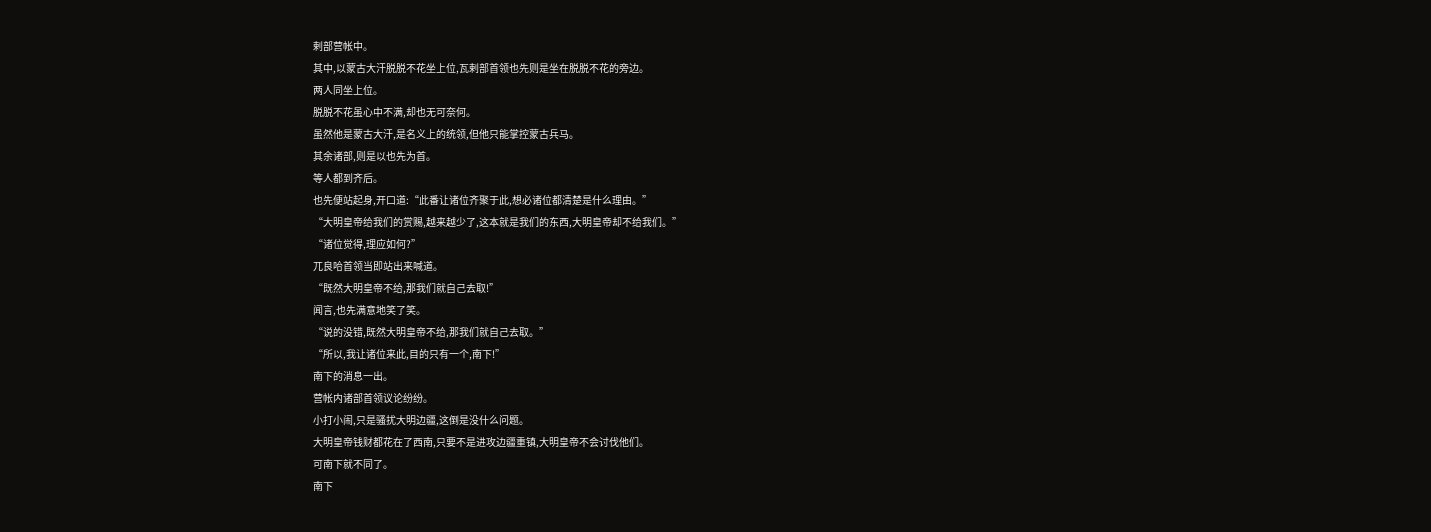剌部营帐中。
其中,以蒙古大汗脱脱不花坐上位,瓦剌部首领也先则是坐在脱脱不花的旁边。
两人同坐上位。
脱脱不花虽心中不满,却也无可奈何。
虽然他是蒙古大汗,是名义上的统领,但他只能掌控蒙古兵马。
其余诸部,则是以也先为首。
等人都到齐后。
也先便站起身,开口道:“此番让诸位齐聚于此,想必诸位都清楚是什么理由。”
“大明皇帝给我们的赏赐,越来越少了,这本就是我们的东西,大明皇帝却不给我们。”
“诸位觉得,理应如何?”
兀良哈首领当即站出来喊道。
“既然大明皇帝不给,那我们就自己去取!”
闻言,也先满意地笑了笑。
“说的没错,既然大明皇帝不给,那我们就自己去取。”
“所以,我让诸位来此,目的只有一个,南下!”
南下的消息一出。
营帐内诸部首领议论纷纷。
小打小闹,只是骚扰大明边疆,这倒是没什么问题。
大明皇帝钱财都花在了西南,只要不是进攻边疆重镇,大明皇帝不会讨伐他们。
可南下就不同了。
南下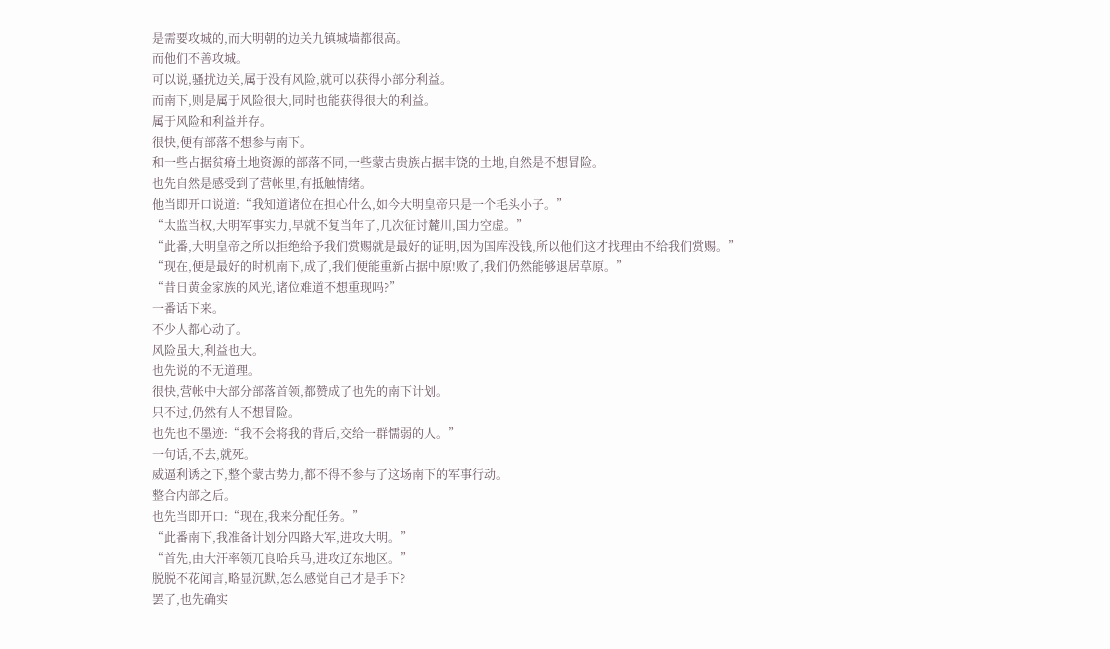是需要攻城的,而大明朝的边关九镇城墙都很高。
而他们不善攻城。
可以说,骚扰边关,属于没有风险,就可以获得小部分利益。
而南下,则是属于风险很大,同时也能获得很大的利益。
属于风险和利益并存。
很快,便有部落不想参与南下。
和一些占据贫瘠土地资源的部落不同,一些蒙古贵族占据丰饶的土地,自然是不想冒险。
也先自然是感受到了营帐里,有抵触情绪。
他当即开口说道:“我知道诸位在担心什么,如今大明皇帝只是一个毛头小子。”
“太监当权,大明军事实力,早就不复当年了,几次征讨麓川,国力空虚。”
“此番,大明皇帝之所以拒绝给予我们赏赐就是最好的证明,因为国库没钱,所以他们这才找理由不给我们赏赐。”
“现在,便是最好的时机南下,成了,我们便能重新占据中原!败了,我们仍然能够退居草原。”
“昔日黄金家族的风光,诸位难道不想重现吗?”
一番话下来。
不少人都心动了。
风险虽大,利益也大。
也先说的不无道理。
很快,营帐中大部分部落首领,都赞成了也先的南下计划。
只不过,仍然有人不想冒险。
也先也不墨迹:“我不会将我的背后,交给一群懦弱的人。”
一句话,不去,就死。
威逼利诱之下,整个蒙古势力,都不得不参与了这场南下的军事行动。
整合内部之后。
也先当即开口:“现在,我来分配任务。”
“此番南下,我准备计划分四路大军,进攻大明。”
“首先,由大汗率领兀良哈兵马,进攻辽东地区。”
脱脱不花闻言,略显沉默,怎么感觉自己才是手下?
罢了,也先确实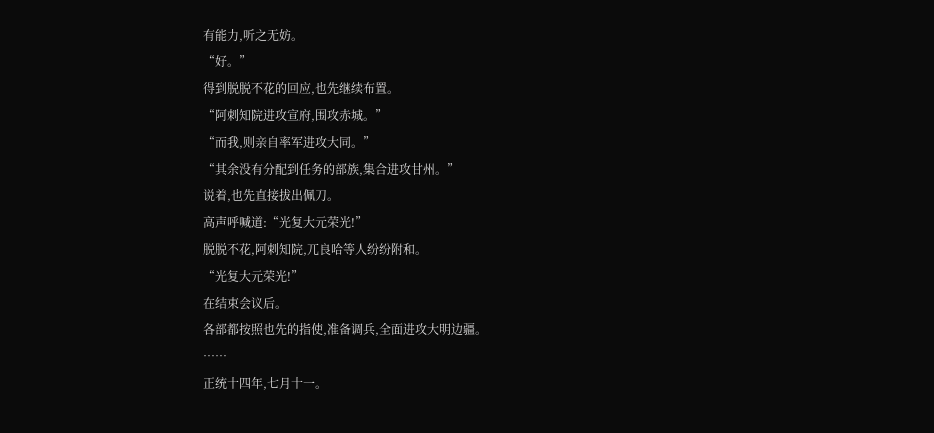有能力,听之无妨。
“好。”
得到脱脱不花的回应,也先继续布置。
“阿刺知院进攻宣府,围攻赤城。”
“而我,则亲自率军进攻大同。”
“其余没有分配到任务的部族,集合进攻甘州。”
说着,也先直接拔出佩刀。
高声呼喊道:“光复大元荣光!”
脱脱不花,阿刺知院,兀良哈等人纷纷附和。
“光复大元荣光!”
在结束会议后。
各部都按照也先的指使,准备调兵,全面进攻大明边疆。
……
正统十四年,七月十一。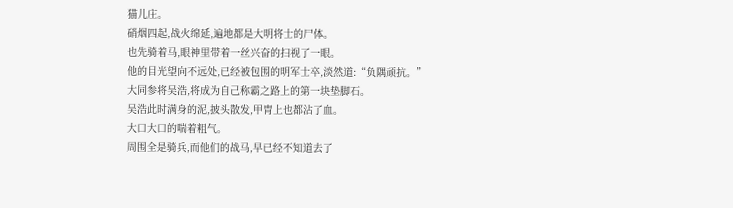猫儿庄。
硝烟四起,战火绵延,遍地都是大明将士的尸体。
也先骑着马,眼神里带着一丝兴奋的扫视了一眼。
他的目光望向不远处,已经被包围的明军士卒,淡然道:“负隅顽抗。”
大同参将吴浩,将成为自己称霸之路上的第一块垫脚石。
吴浩此时满身的泥,披头散发,甲胄上也都沾了血。
大口大口的喘着粗气。
周围全是骑兵,而他们的战马,早已经不知道去了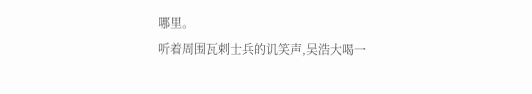哪里。
听着周围瓦剌士兵的讥笑声,吴浩大喝一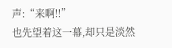声:“来啊!!”
也先望着这一幕,却只是淡然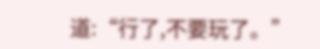道:“行了,不要玩了。”